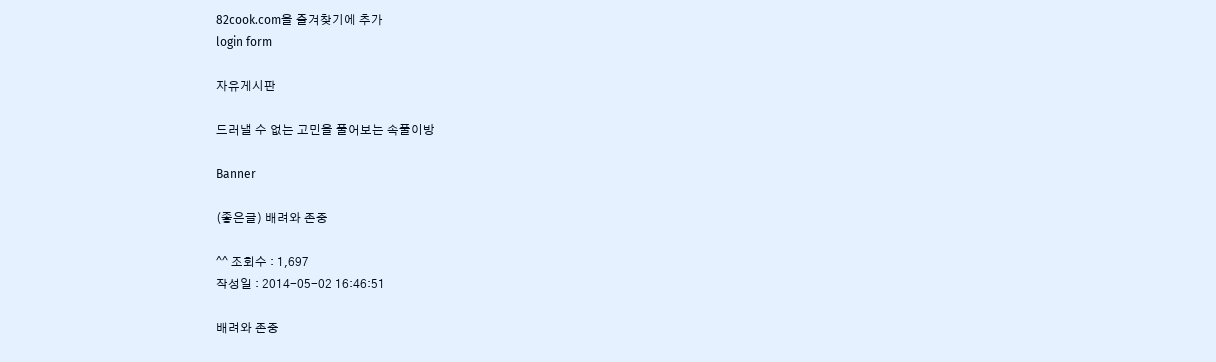82cook.com을 즐겨찾기에 추가
login form

자유게시판

드러낼 수 없는 고민을 풀어보는 속풀이방

Banner

(좋은글) 배려와 존중

^^ 조회수 : 1,697
작성일 : 2014-05-02 16:46:51

배려와 존중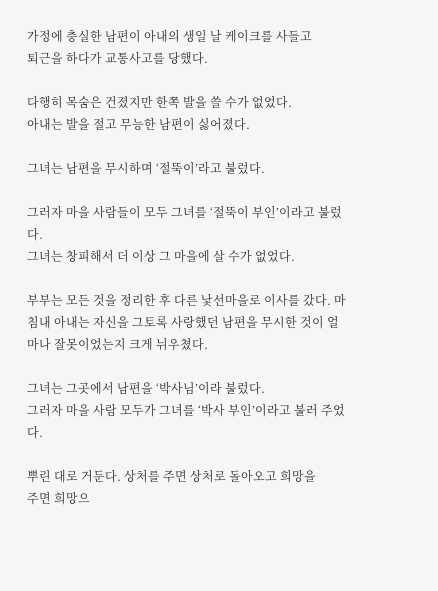가정에 충실한 남편이 아내의 생일 날 케이크를 사들고
퇴근을 하다가 교통사고를 당했다.

다행히 목숨은 건졌지만 한쪽 발을 쓸 수가 없었다.
아내는 발을 절고 무능한 남편이 싫어졌다.

그녀는 남편을 무시하며 ‘절뚝이’라고 불렀다.

그러자 마을 사람들이 모두 그녀를 ‘절뚝이 부인’이라고 불렀다.
그녀는 창피해서 더 이상 그 마을에 살 수가 없었다.

부부는 모든 것을 정리한 후 다른 낯선마을로 이사를 갔다. 마침내 아내는 자신을 그토록 사랑했던 남편을 무시한 것이 얼마나 잘못이었는지 크게 뉘우쳤다.

그녀는 그곳에서 남편을 ‘박사님’이라 불렀다.
그러자 마을 사람 모두가 그녀를 ‘박사 부인’이라고 불러 주었다.

뿌린 대로 거둔다. 상처를 주면 상처로 돌아오고 희망을
주면 희망으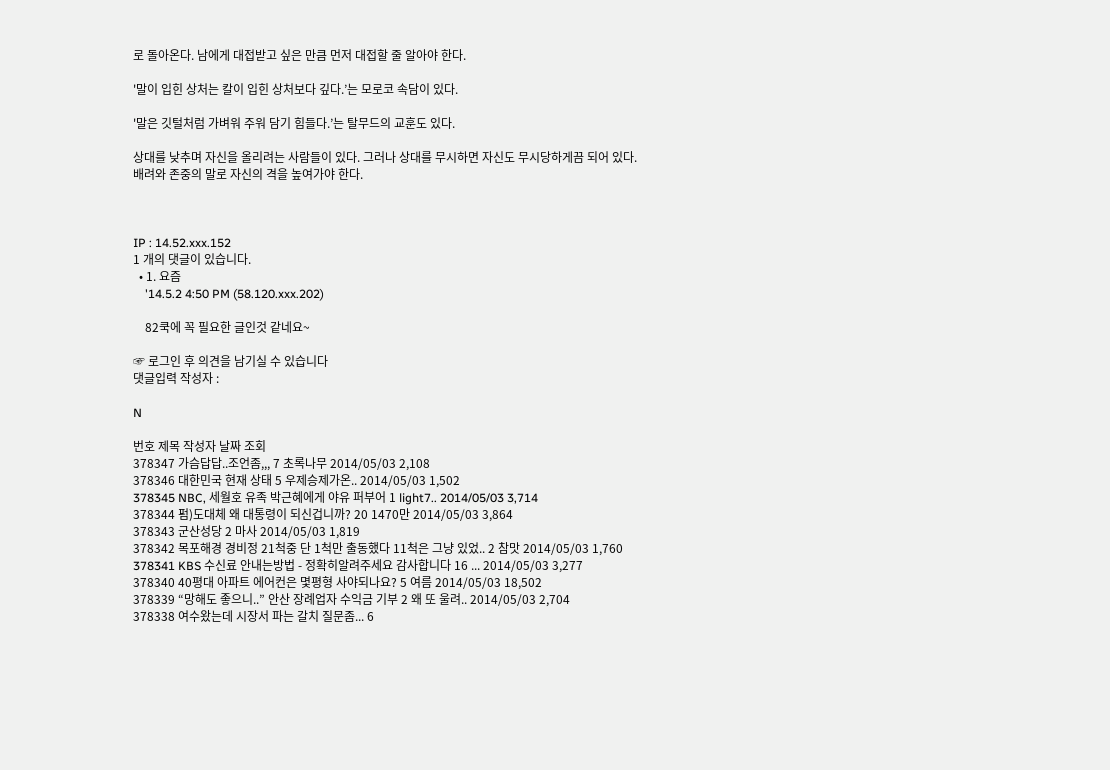로 돌아온다. 남에게 대접받고 싶은 만큼 먼저 대접할 줄 알아야 한다.

'말이 입힌 상처는 칼이 입힌 상처보다 깊다.’는 모로코 속담이 있다.

'말은 깃털처럼 가벼워 주워 담기 힘들다.’는 탈무드의 교훈도 있다.

상대를 낮추며 자신을 올리려는 사람들이 있다. 그러나 상대를 무시하면 자신도 무시당하게끔 되어 있다.
배려와 존중의 말로 자신의 격을 높여가야 한다.



IP : 14.52.xxx.152
1 개의 댓글이 있습니다.
  • 1. 요즘
    '14.5.2 4:50 PM (58.120.xxx.202)

    82쿡에 꼭 필요한 글인것 같네요~

☞ 로그인 후 의견을 남기실 수 있습니다
댓글입력 작성자 :

N

번호 제목 작성자 날짜 조회
378347 가슴답답..조언좀,,, 7 초록나무 2014/05/03 2,108
378346 대한민국 현재 상태 5 우제승제가온.. 2014/05/03 1,502
378345 NBC, 세월호 유족 박근혜에게 야유 퍼부어 1 light7.. 2014/05/03 3,714
378344 펌)도대체 왜 대통령이 되신겁니까? 20 1470만 2014/05/03 3,864
378343 군산성당 2 마사 2014/05/03 1,819
378342 목포해경 경비정 21척중 단 1척만 출동했다 11척은 그냥 있었.. 2 참맛 2014/05/03 1,760
378341 KBS 수신료 안내는방법 - 정확히알려주세요 감사합니다 16 ... 2014/05/03 3,277
378340 40평대 아파트 에어컨은 몇평형 사야되나요? 5 여름 2014/05/03 18,502
378339 “망해도 좋으니..” 안산 장례업자 수익금 기부 2 왜 또 울려.. 2014/05/03 2,704
378338 여수왔는데 시장서 파는 갈치 질문좀... 6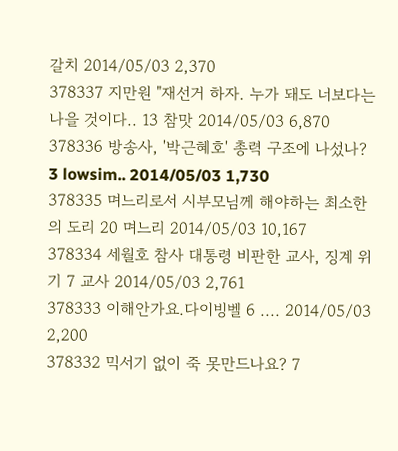갈치 2014/05/03 2,370
378337 지만원 "재선거 하자. 누가 돼도 너보다는 나을 것이다.. 13 참맛 2014/05/03 6,870
378336 방송사, '박근혜호' 총력 구조에 나섰나? 3 lowsim.. 2014/05/03 1,730
378335 며느리로서 시부모님께 해야하는 최소한의 도리 20 며느리 2014/05/03 10,167
378334 세월호 참사 대통령 비판한 교사, 징계 위기 7 교사 2014/05/03 2,761
378333 이해안가요.다이빙벨 6 .... 2014/05/03 2,200
378332 믹서기 없이 죽 못만드나요? 7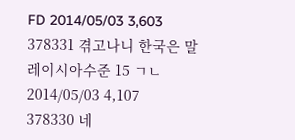FD 2014/05/03 3,603
378331 겪고나니 한국은 말레이시아수준 15 ㄱㄴ 2014/05/03 4,107
378330 네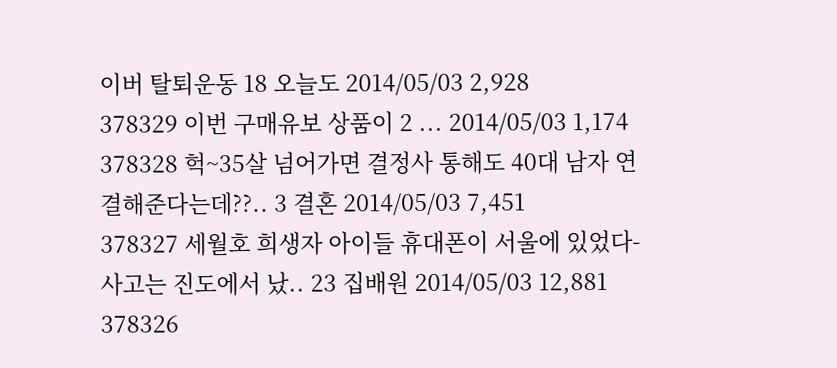이버 탈퇴운동 18 오늘도 2014/05/03 2,928
378329 이번 구매유보 상품이 2 ... 2014/05/03 1,174
378328 헉~35살 넘어가면 결정사 통해도 40대 남자 연결해준다는데??.. 3 결혼 2014/05/03 7,451
378327 세월호 희생자 아이들 휴대폰이 서울에 있었다-사고는 진도에서 났.. 23 집배원 2014/05/03 12,881
378326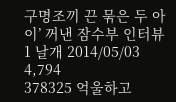구명조끼 끈 묶은 두 아이’ 꺼낸 잠수부 인터뷰 1 날개 2014/05/03 4,794
378325 억울하고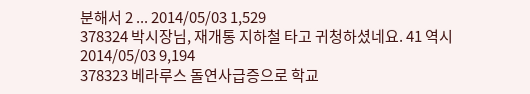분해서 2 ... 2014/05/03 1,529
378324 박시장님, 재개통 지하철 타고 귀청하셨네요. 41 역시 2014/05/03 9,194
378323 베라루스 돌연사급증으로 학교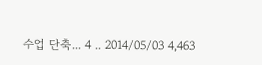수업 단축... 4 .. 2014/05/03 4,463